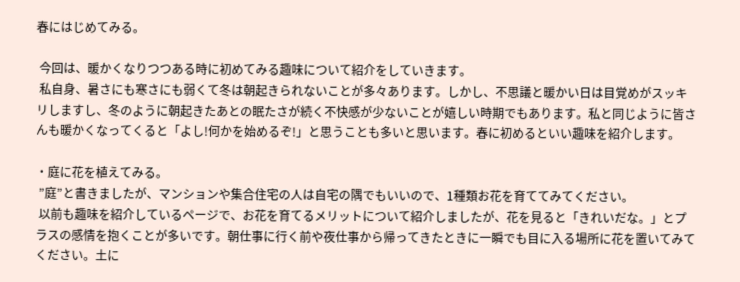春にはじめてみる。

 今回は、暖かくなりつつある時に初めてみる趣味について紹介をしていきます。
 私自身、暑さにも寒さにも弱くて冬は朝起きられないことが多々あります。しかし、不思議と暖かい日は目覚めがスッキリしますし、冬のように朝起きたあとの眠たさが続く不快感が少ないことが嬉しい時期でもあります。私と同じように皆さんも暖かくなってくると「よし!何かを始めるぞ!」と思うことも多いと思います。春に初めるといい趣味を紹介します。

・庭に花を植えてみる。
 ”庭”と書きましたが、マンションや集合住宅の人は自宅の隅でもいいので、1種類お花を育ててみてください。
 以前も趣味を紹介しているページで、お花を育てるメリットについて紹介しましたが、花を見ると「きれいだな。」とプラスの感情を抱くことが多いです。朝仕事に行く前や夜仕事から帰ってきたときに一瞬でも目に入る場所に花を置いてみてください。土に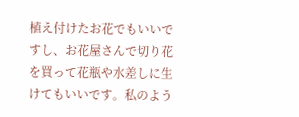植え付けたお花でもいいですし、お花屋さんで切り花を買って花瓶や水差しに生けてもいいです。私のよう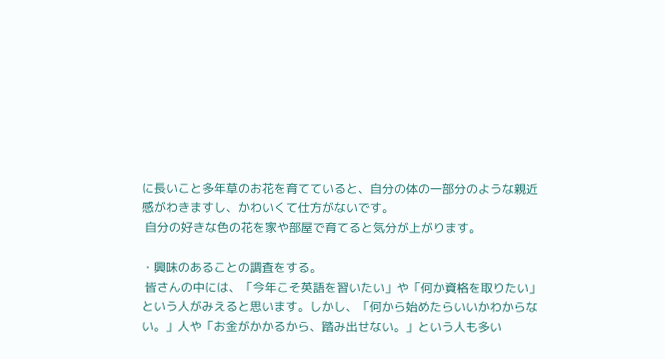に長いこと多年草のお花を育てていると、自分の体の一部分のような親近感がわきますし、かわいくて仕方がないです。
 自分の好きな色の花を家や部屋で育てると気分が上がります。

・興味のあることの調査をする。
 皆さんの中には、「今年こそ英語を習いたい」や「何か資格を取りたい」という人がみえると思います。しかし、「何から始めたらいいかわからない。」人や「お金がかかるから、踏み出せない。」という人も多い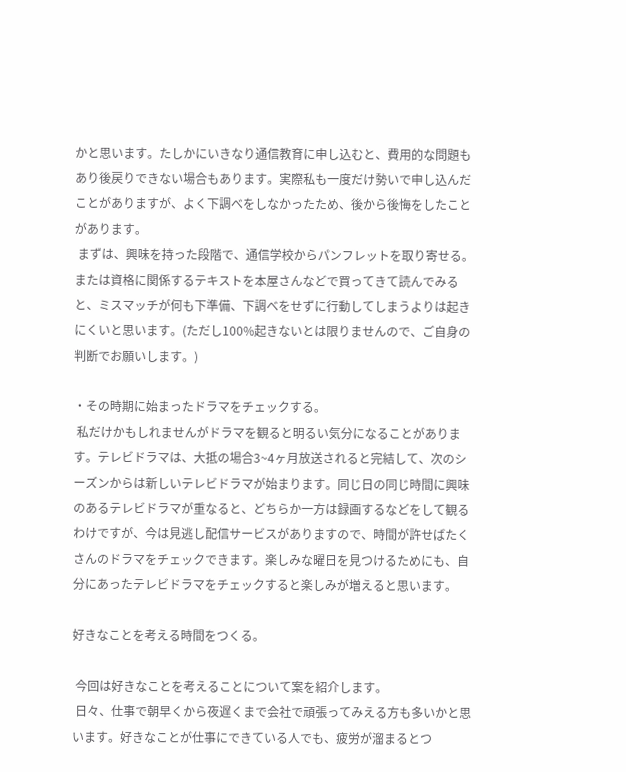かと思います。たしかにいきなり通信教育に申し込むと、費用的な問題もあり後戻りできない場合もあります。実際私も一度だけ勢いで申し込んだことがありますが、よく下調べをしなかったため、後から後悔をしたことがあります。
 まずは、興味を持った段階で、通信学校からパンフレットを取り寄せる。または資格に関係するテキストを本屋さんなどで買ってきて読んでみると、ミスマッチが何も下準備、下調べをせずに行動してしまうよりは起きにくいと思います。(ただし100%起きないとは限りませんので、ご自身の判断でお願いします。)

・その時期に始まったドラマをチェックする。
 私だけかもしれませんがドラマを観ると明るい気分になることがあります。テレビドラマは、大抵の場合3~4ヶ月放送されると完結して、次のシーズンからは新しいテレビドラマが始まります。同じ日の同じ時間に興味のあるテレビドラマが重なると、どちらか一方は録画するなどをして観るわけですが、今は見逃し配信サービスがありますので、時間が許せばたくさんのドラマをチェックできます。楽しみな曜日を見つけるためにも、自分にあったテレビドラマをチェックすると楽しみが増えると思います。

好きなことを考える時間をつくる。

 今回は好きなことを考えることについて案を紹介します。
 日々、仕事で朝早くから夜遅くまで会社で頑張ってみえる方も多いかと思います。好きなことが仕事にできている人でも、疲労が溜まるとつ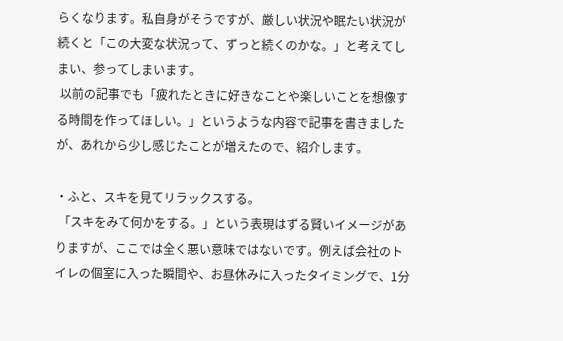らくなります。私自身がそうですが、厳しい状況や眠たい状況が続くと「この大変な状況って、ずっと続くのかな。」と考えてしまい、参ってしまいます。
 以前の記事でも「疲れたときに好きなことや楽しいことを想像する時間を作ってほしい。」というような内容で記事を書きましたが、あれから少し感じたことが増えたので、紹介します。

・ふと、スキを見てリラックスする。
 「スキをみて何かをする。」という表現はずる賢いイメージがありますが、ここでは全く悪い意味ではないです。例えば会社のトイレの個室に入った瞬間や、お昼休みに入ったタイミングで、1分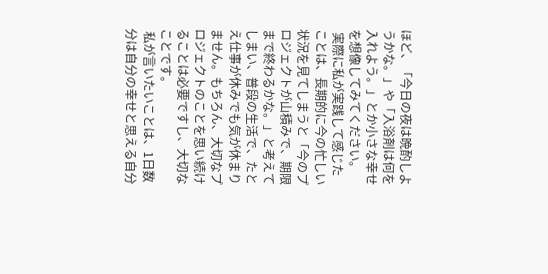ほど、「今日の夜は晩酌しようかな。」や「入浴剤は何を入れよう。」とか小さな幸せを想像してみてください。
 実際に私が実践して感じたことは、長期的に今の忙しい状況を見てしまうと「今のプロジェクトが山積みで、期限まで終わるかな。」と考えてしまい、普段の生活で、たとえ仕事が休みでも気が休まりません。もちろん、大切なプロジェクトのことを思い続けることは必要ですし、大切なことです。
 私が言いたいことは、1日数分は自分の幸せと思える自分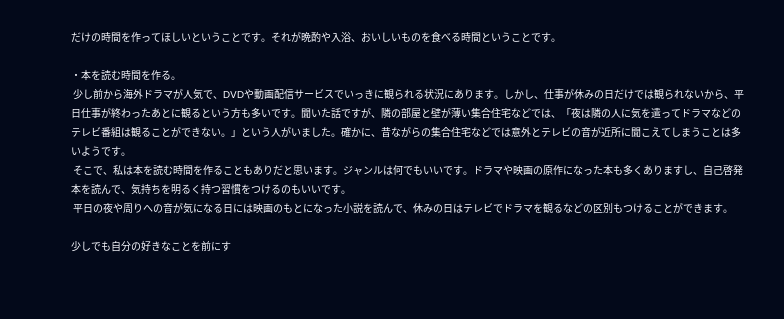だけの時間を作ってほしいということです。それが晩酌や入浴、おいしいものを食べる時間ということです。

・本を読む時間を作る。
 少し前から海外ドラマが人気で、DVDや動画配信サービスでいっきに観られる状況にあります。しかし、仕事が休みの日だけでは観られないから、平日仕事が終わったあとに観るという方も多いです。聞いた話ですが、隣の部屋と壁が薄い集合住宅などでは、「夜は隣の人に気を遣ってドラマなどのテレビ番組は観ることができない。」という人がいました。確かに、昔ながらの集合住宅などでは意外とテレビの音が近所に聞こえてしまうことは多いようです。
 そこで、私は本を読む時間を作ることもありだと思います。ジャンルは何でもいいです。ドラマや映画の原作になった本も多くありますし、自己啓発本を読んで、気持ちを明るく持つ習慣をつけるのもいいです。
 平日の夜や周りへの音が気になる日には映画のもとになった小説を読んで、休みの日はテレビでドラマを観るなどの区別もつけることができます。

少しでも自分の好きなことを前にす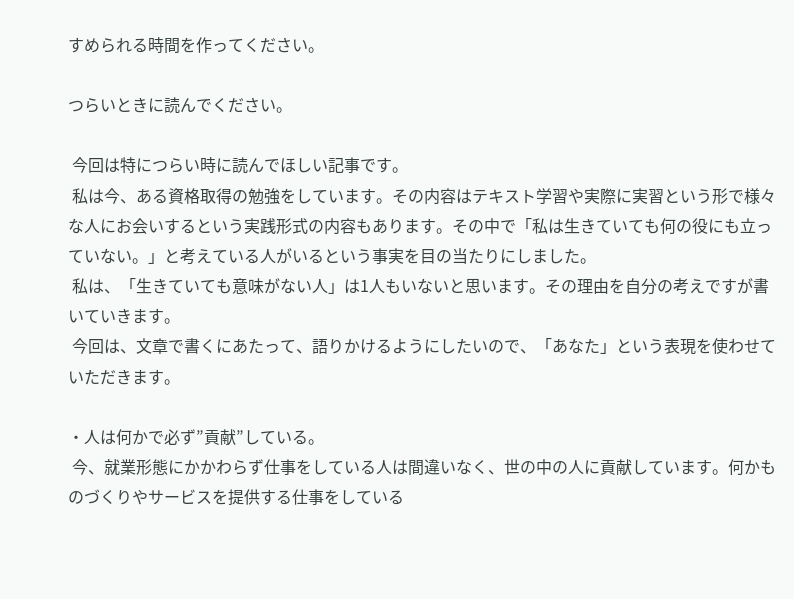すめられる時間を作ってください。

つらいときに読んでください。

 今回は特につらい時に読んでほしい記事です。
 私は今、ある資格取得の勉強をしています。その内容はテキスト学習や実際に実習という形で様々な人にお会いするという実践形式の内容もあります。その中で「私は生きていても何の役にも立っていない。」と考えている人がいるという事実を目の当たりにしました。
 私は、「生きていても意味がない人」は1人もいないと思います。その理由を自分の考えですが書いていきます。
 今回は、文章で書くにあたって、語りかけるようにしたいので、「あなた」という表現を使わせていただきます。

・人は何かで必ず”貢献”している。
 今、就業形態にかかわらず仕事をしている人は間違いなく、世の中の人に貢献しています。何かものづくりやサービスを提供する仕事をしている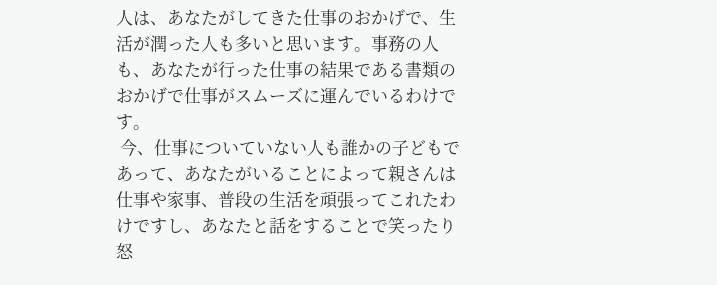人は、あなたがしてきた仕事のおかげで、生活が潤った人も多いと思います。事務の人も、あなたが行った仕事の結果である書類のおかげで仕事がスムーズに運んでいるわけです。
 今、仕事についていない人も誰かの子どもであって、あなたがいることによって親さんは仕事や家事、普段の生活を頑張ってこれたわけですし、あなたと話をすることで笑ったり怒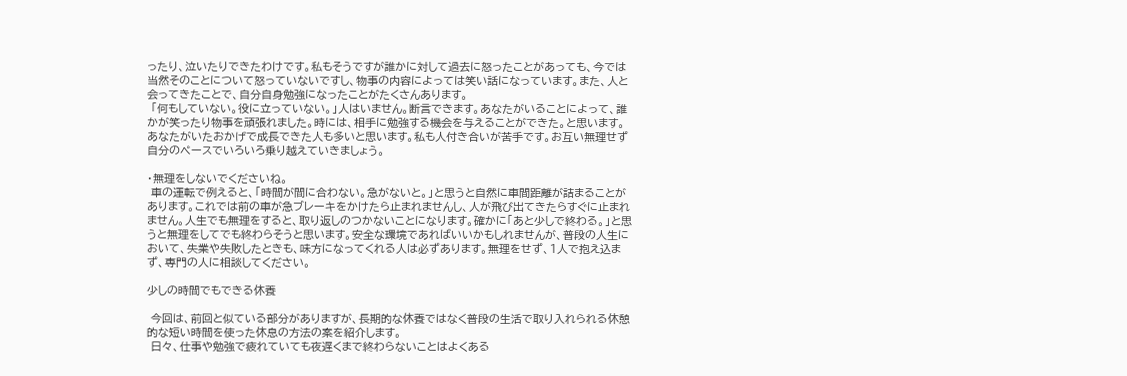ったり、泣いたりできたわけです。私もそうですが誰かに対して過去に怒ったことがあっても、今では当然そのことについて怒っていないですし、物事の内容によっては笑い話になっています。また、人と会ってきたことで、自分自身勉強になったことがたくさんあります。
 「何もしていない。役に立っていない。」人はいません。断言できます。あなたがいることによって、誰かが笑ったり物事を頑張れました。時には、相手に勉強する機会を与えることができた。と思います。あなたがいたおかげで成長できた人も多いと思います。私も人付き合いが苦手です。お互い無理せず自分のペースでいろいろ乗り越えていきましょう。

・無理をしないでくださいね。
 車の運転で例えると、「時間が間に合わない。急がないと。」と思うと自然に車間距離が詰まることがあります。これでは前の車が急ブレーキをかけたら止まれませんし、人が飛び出てきたらすぐに止まれません。人生でも無理をすると、取り返しのつかないことになります。確かに「あと少しで終わる。」と思うと無理をしてでも終わらそうと思います。安全な環境であればいいかもしれませんが、普段の人生において、失業や失敗したときも、味方になってくれる人は必ずあります。無理をせず、1人で抱え込まず、専門の人に相談してください。

少しの時間でもできる休養

 今回は、前回と似ている部分がありますが、長期的な休養ではなく普段の生活で取り入れられる休憩的な短い時間を使った休息の方法の案を紹介します。
 日々、仕事や勉強で疲れていても夜遅くまで終わらないことはよくある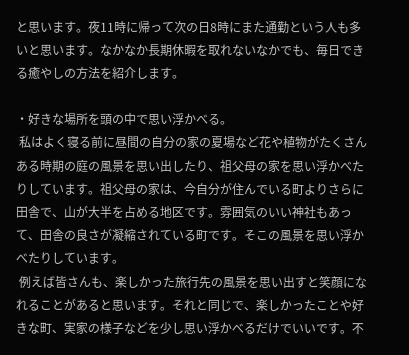と思います。夜11時に帰って次の日8時にまた通勤という人も多いと思います。なかなか長期休暇を取れないなかでも、毎日できる癒やしの方法を紹介します。

・好きな場所を頭の中で思い浮かべる。
 私はよく寝る前に昼間の自分の家の夏場など花や植物がたくさんある時期の庭の風景を思い出したり、祖父母の家を思い浮かべたりしています。祖父母の家は、今自分が住んでいる町よりさらに田舎で、山が大半を占める地区です。雰囲気のいい神社もあって、田舎の良さが凝縮されている町です。そこの風景を思い浮かべたりしています。
 例えば皆さんも、楽しかった旅行先の風景を思い出すと笑顔になれることがあると思います。それと同じで、楽しかったことや好きな町、実家の様子などを少し思い浮かべるだけでいいです。不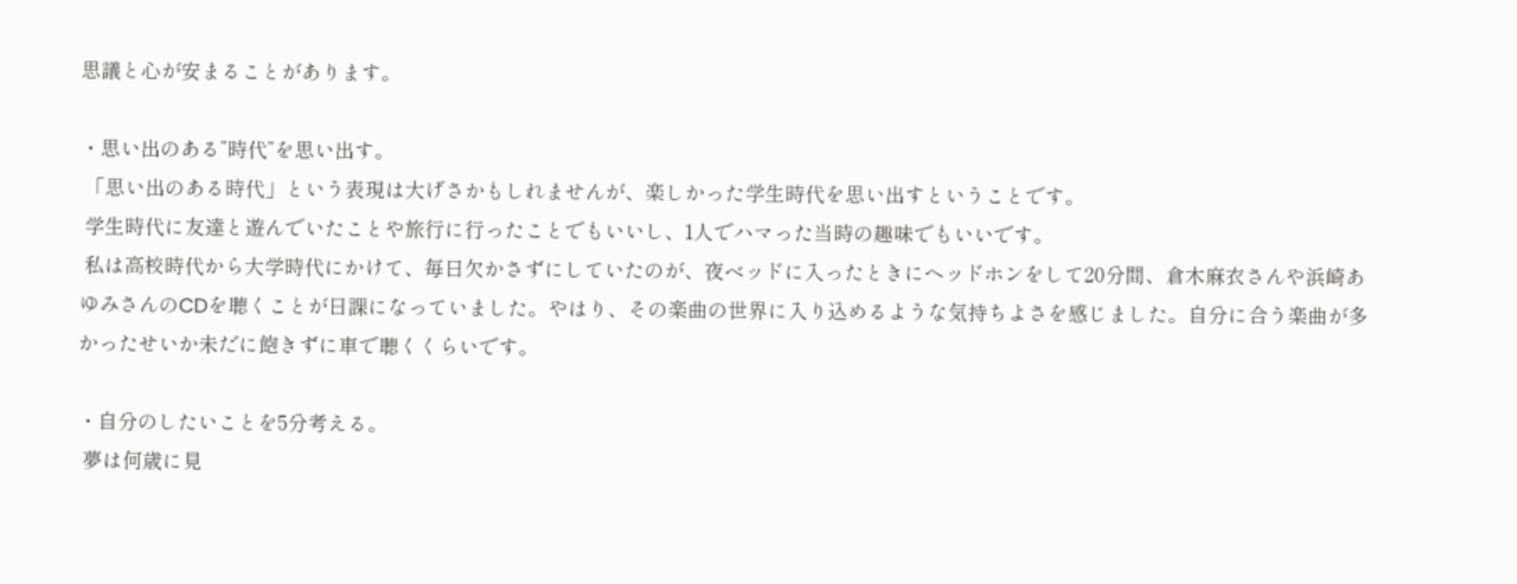思議と心が安まることがあります。

・思い出のある”時代”を思い出す。
 「思い出のある時代」という表現は大げさかもしれませんが、楽しかった学生時代を思い出すということです。
 学生時代に友達と遊んでいたことや旅行に行ったことでもいいし、1人でハマった当時の趣味でもいいです。
 私は高校時代から大学時代にかけて、毎日欠かさずにしていたのが、夜ベッドに入ったときにヘッドホンをして20分間、倉木麻衣さんや浜崎あゆみさんのCDを聴くことが日課になっていました。やはり、その楽曲の世界に入り込めるような気持ちよさを感じました。自分に合う楽曲が多かったせいか未だに飽きずに車で聴くくらいです。

・自分のしたいことを5分考える。
 夢は何歳に見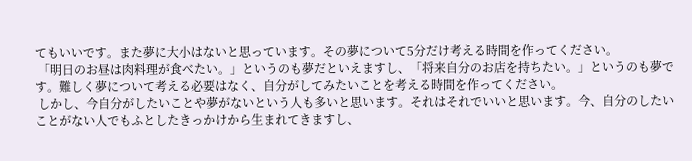てもいいです。また夢に大小はないと思っています。その夢について5分だけ考える時間を作ってください。
 「明日のお昼は肉料理が食べたい。」というのも夢だといえますし、「将来自分のお店を持ちたい。」というのも夢です。難しく夢について考える必要はなく、自分がしてみたいことを考える時間を作ってください。
 しかし、今自分がしたいことや夢がないという人も多いと思います。それはそれでいいと思います。今、自分のしたいことがない人でもふとしたきっかけから生まれてきますし、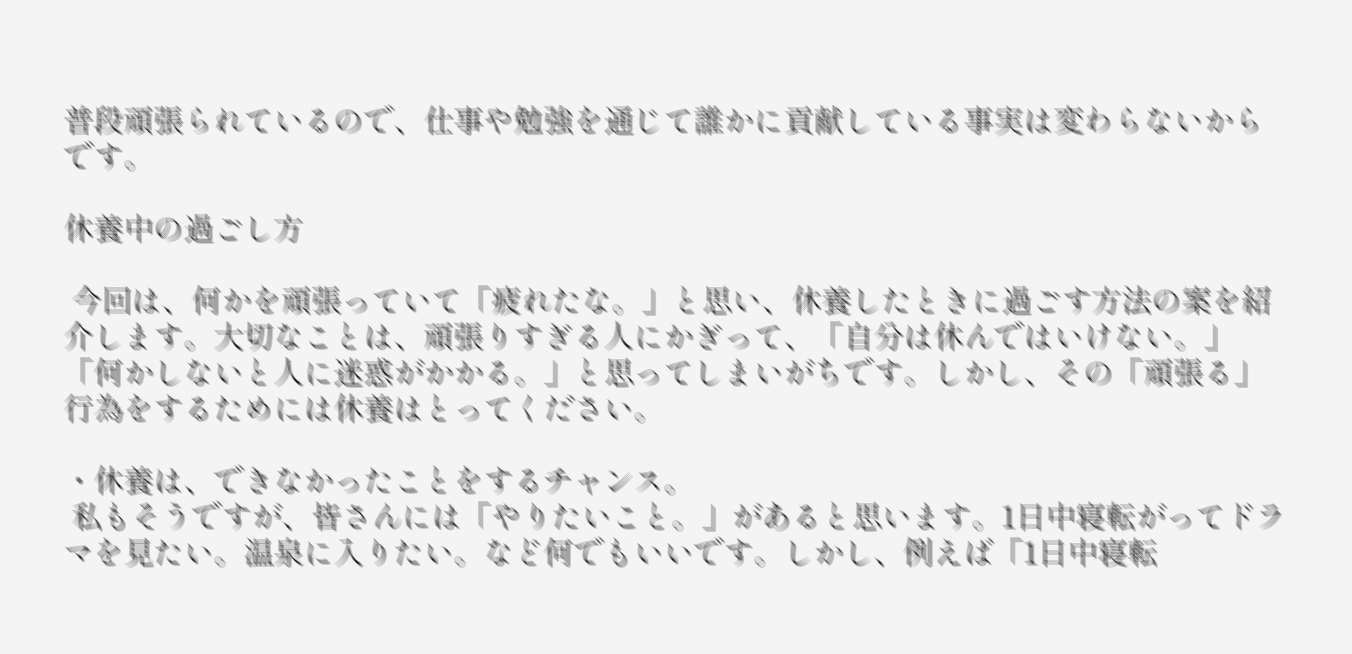普段頑張られているので、仕事や勉強を通じて誰かに貢献している事実は変わらないからです。

休養中の過ごし方

 今回は、何かを頑張っていて「疲れたな。」と思い、休養したときに過ごす方法の案を紹介します。大切なことは、頑張りすぎる人にかぎって、「自分は休んではいけない。」「何かしないと人に迷惑がかかる。」と思ってしまいがちです。しかし、その「頑張る」行為をするためには休養はとってください。

・休養は、できなかったことをするチャンス。
 私もそうですが、皆さんには「やりたいこと。」があると思います。1日中寝転がってドラマを見たい。温泉に入りたい。など何でもいいです。しかし、例えば「1日中寝転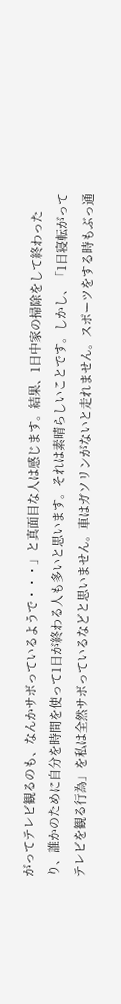がってテレビ観るのも、なんかサボっているようで・・・」と真面目な人は感じます。結果、1日中家の掃除をして終わったり、誰かのために自分を時間を使って1日が終わる人も多いと思います。それは素晴らしいことです。しかし、「1日寝転がってテレビを観る行為」を私は全然サボっているなどと思いません。車はガソリンがないと走れません。スポーツをする時もぶっ通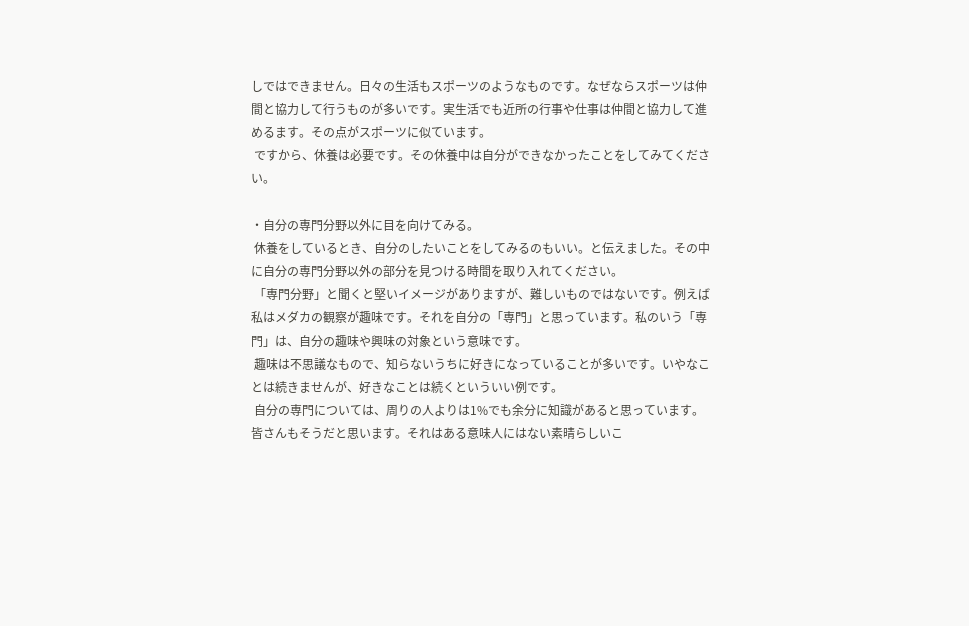しではできません。日々の生活もスポーツのようなものです。なぜならスポーツは仲間と協力して行うものが多いです。実生活でも近所の行事や仕事は仲間と協力して進めるます。その点がスポーツに似ています。
 ですから、休養は必要です。その休養中は自分ができなかったことをしてみてください。

・自分の専門分野以外に目を向けてみる。
 休養をしているとき、自分のしたいことをしてみるのもいい。と伝えました。その中に自分の専門分野以外の部分を見つける時間を取り入れてください。
 「専門分野」と聞くと堅いイメージがありますが、難しいものではないです。例えば私はメダカの観察が趣味です。それを自分の「専門」と思っています。私のいう「専門」は、自分の趣味や興味の対象という意味です。
 趣味は不思議なもので、知らないうちに好きになっていることが多いです。いやなことは続きませんが、好きなことは続くといういい例です。
 自分の専門については、周りの人よりは1%でも余分に知識があると思っています。皆さんもそうだと思います。それはある意味人にはない素晴らしいこ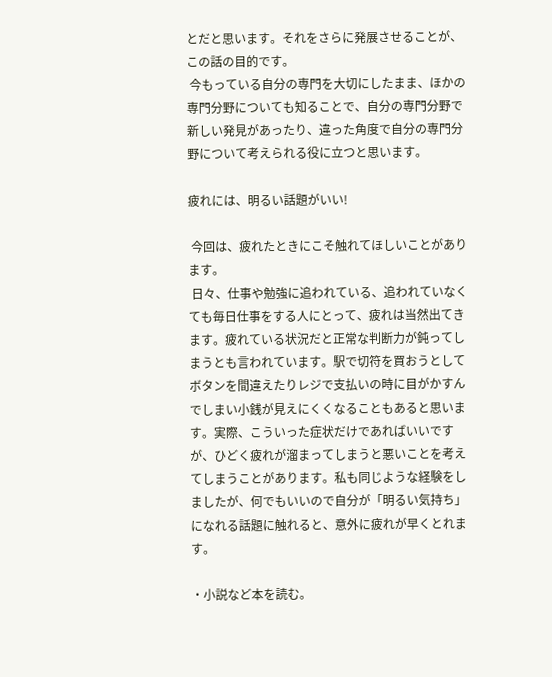とだと思います。それをさらに発展させることが、この話の目的です。
 今もっている自分の専門を大切にしたまま、ほかの専門分野についても知ることで、自分の専門分野で新しい発見があったり、違った角度で自分の専門分野について考えられる役に立つと思います。

疲れには、明るい話題がいい!

 今回は、疲れたときにこそ触れてほしいことがあります。
 日々、仕事や勉強に追われている、追われていなくても毎日仕事をする人にとって、疲れは当然出てきます。疲れている状況だと正常な判断力が鈍ってしまうとも言われています。駅で切符を買おうとしてボタンを間違えたりレジで支払いの時に目がかすんでしまい小銭が見えにくくなることもあると思います。実際、こういった症状だけであればいいですが、ひどく疲れが溜まってしまうと悪いことを考えてしまうことがあります。私も同じような経験をしましたが、何でもいいので自分が「明るい気持ち」になれる話題に触れると、意外に疲れが早くとれます。

・小説など本を読む。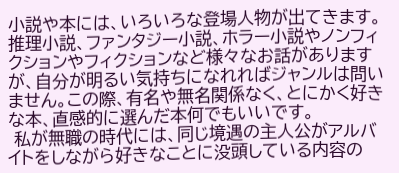小説や本には、いろいろな登場人物が出てきます。推理小説、ファンタジー小説、ホラー小説やノンフィクションやフィクションなど様々なお話がありますが、自分が明るい気持ちになれればジャンルは問いません。この際、有名や無名関係なく、とにかく好きな本、直感的に選んだ本何でもいいです。
 私が無職の時代には、同じ境遇の主人公がアルバイトをしながら好きなことに没頭している内容の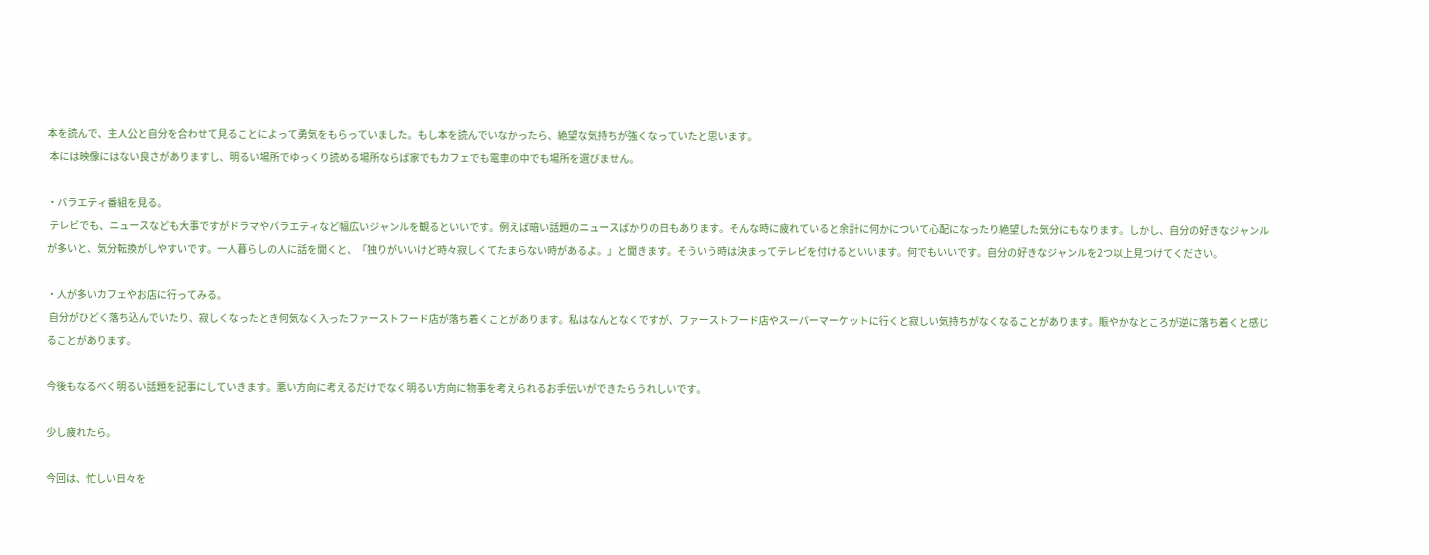本を読んで、主人公と自分を合わせて見ることによって勇気をもらっていました。もし本を読んでいなかったら、絶望な気持ちが強くなっていたと思います。
 本には映像にはない良さがありますし、明るい場所でゆっくり読める場所ならば家でもカフェでも電車の中でも場所を選びません。

・バラエティ番組を見る。
 テレビでも、ニュースなども大事ですがドラマやバラエティなど幅広いジャンルを観るといいです。例えば暗い話題のニュースばかりの日もあります。そんな時に疲れていると余計に何かについて心配になったり絶望した気分にもなります。しかし、自分の好きなジャンルが多いと、気分転換がしやすいです。一人暮らしの人に話を聞くと、「独りがいいけど時々寂しくてたまらない時があるよ。」と聞きます。そういう時は決まってテレビを付けるといいます。何でもいいです。自分の好きなジャンルを2つ以上見つけてください。

・人が多いカフェやお店に行ってみる。
 自分がひどく落ち込んでいたり、寂しくなったとき何気なく入ったファーストフード店が落ち着くことがあります。私はなんとなくですが、ファーストフード店やスーパーマーケットに行くと寂しい気持ちがなくなることがあります。賑やかなところが逆に落ち着くと感じることがあります。

今後もなるべく明るい話題を記事にしていきます。悪い方向に考えるだけでなく明るい方向に物事を考えられるお手伝いができたらうれしいです。

少し疲れたら。

今回は、忙しい日々を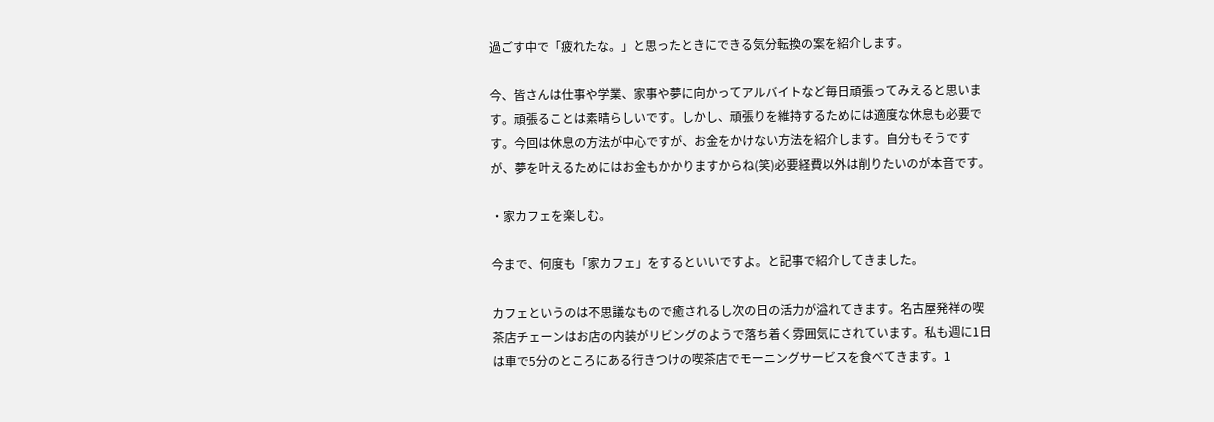過ごす中で「疲れたな。」と思ったときにできる気分転換の案を紹介します。

今、皆さんは仕事や学業、家事や夢に向かってアルバイトなど毎日頑張ってみえると思います。頑張ることは素晴らしいです。しかし、頑張りを維持するためには適度な休息も必要です。今回は休息の方法が中心ですが、お金をかけない方法を紹介します。自分もそうですが、夢を叶えるためにはお金もかかりますからね(笑)必要経費以外は削りたいのが本音です。

・家カフェを楽しむ。

今まで、何度も「家カフェ」をするといいですよ。と記事で紹介してきました。

カフェというのは不思議なもので癒されるし次の日の活力が溢れてきます。名古屋発祥の喫茶店チェーンはお店の内装がリビングのようで落ち着く雰囲気にされています。私も週に1日は車で5分のところにある行きつけの喫茶店でモーニングサービスを食べてきます。1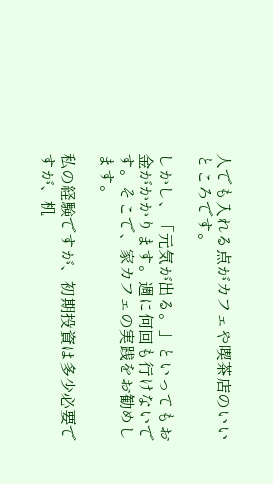人でも入れる点がカフェや喫茶店のいいところです。

しかし、「元気が出る。」といってもお金がかかります。週に何回も行けないです。そこで、家カフェの実践をお勧めします。

私の経験ですが、初期投資は多少必要ですが、机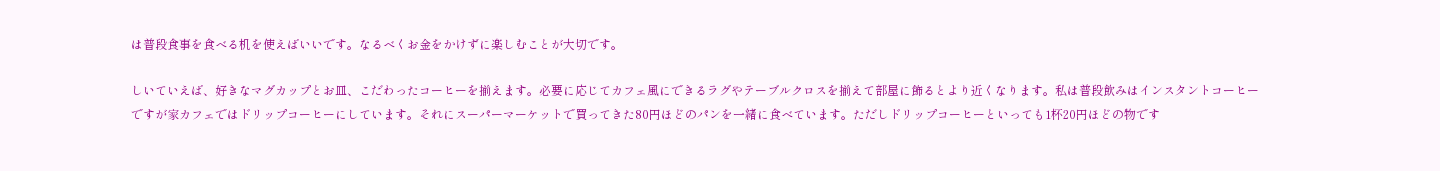は普段食事を食べる机を使えばいいです。なるべくお金をかけずに楽しむことが大切です。

しいていえば、好きなマグカップとお皿、こだわったコーヒーを揃えます。必要に応じてカフェ風にできるラグやテーブルクロスを揃えて部屋に飾るとより近くなります。私は普段飲みはインスタントコーヒーですが家カフェではドリップコーヒーにしています。それにスーパーマーケットで買ってきた80円ほどのパンを一緒に食べています。ただしドリップコーヒーといっても1杯20円ほどの物です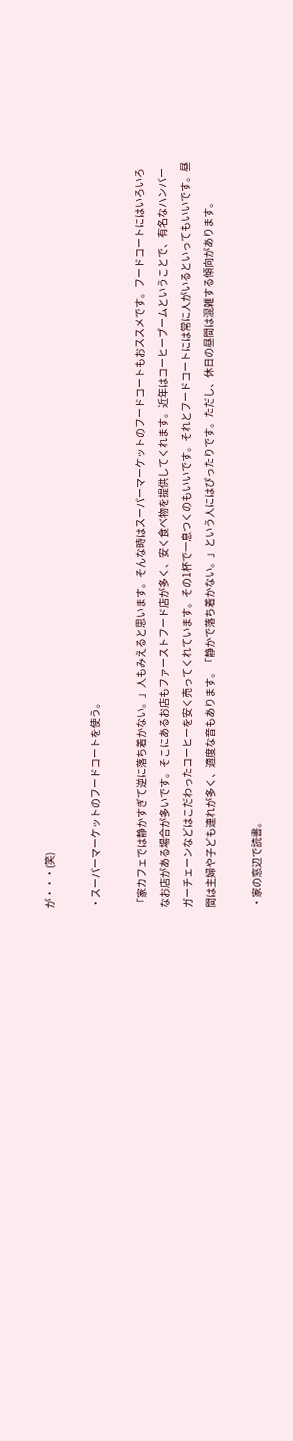が・・・(笑)

・スーパーマーケットのフードコートを使う。

「家カフェでは静かすぎて逆に落ち着かない。」人もみえると思います。そんな時はスーパーマーケットのフードコートもおススメです。フードコートにはいろいろなお店がある場合が多いです。そこにあるお店もファーストフード店が多く、安く食べ物を提供してくれます。近年はコーヒーブームということで、有名なハンバーガーチェーンなどはこだわったコーヒーを安く売ってくれています。その1杯で一息つくのもいいです。それとフードコートには常に人がいるといってもいいです。昼間は主婦や子ども連れが多く、適度な音もあります。「静かで落ち着かない。」という人にはぴったりです。ただし、休日の昼間は混雑する傾向があります。

・家の窓辺で読書。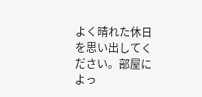よく晴れた休日を思い出してください。部屋によっ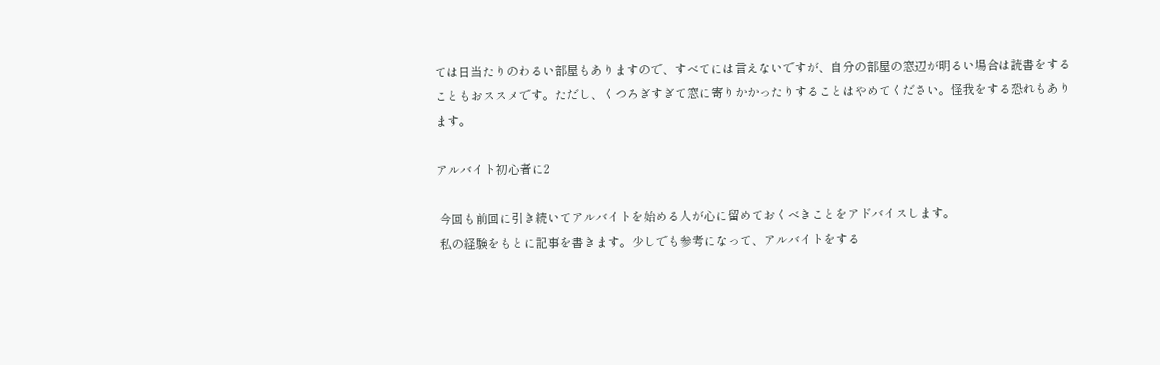ては日当たりのわるい部屋もありますので、すべてには言えないですが、自分の部屋の窓辺が明るい場合は読書をすることもおススメです。ただし、くつろぎすぎて窓に寄りかかったりすることはやめてください。怪我をする恐れもあります。

アルバイト初心者に2

 今回も前回に引き続いてアルバイトを始める人が心に留めておくべきことをアドバイスします。
 私の経験をもとに記事を書きます。少しでも参考になって、アルバイトをする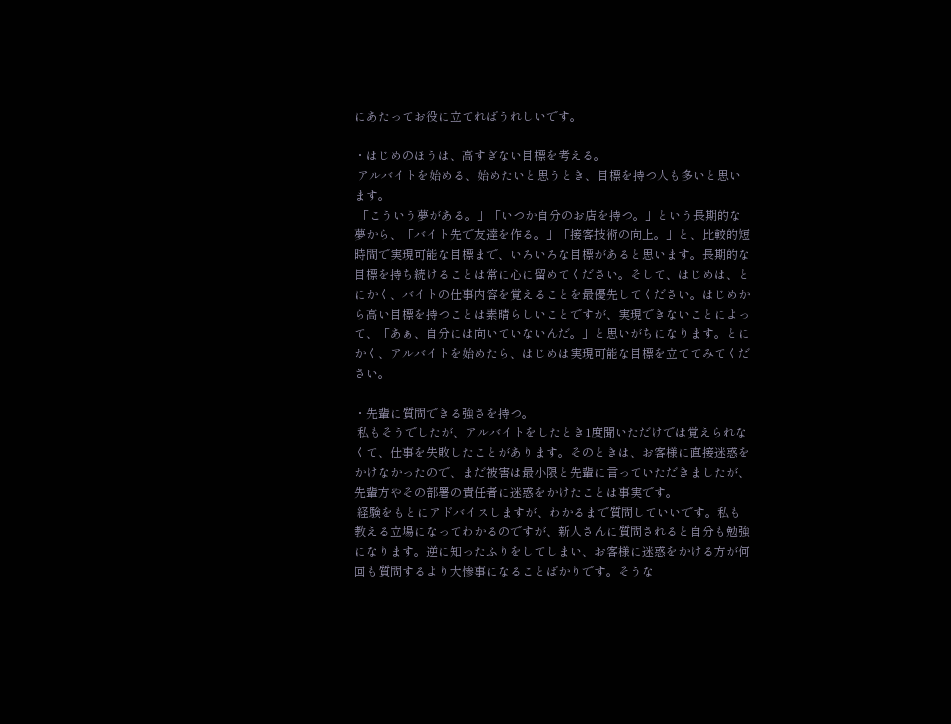にあたってお役に立てればうれしいです。

・はじめのほうは、高すぎない目標を考える。
 アルバイトを始める、始めたいと思うとき、目標を持つ人も多いと思います。
 「こういう夢がある。」「いつか自分のお店を持つ。」という長期的な夢から、「バイト先で友達を作る。」「接客技術の向上。」と、比較的短時間で実現可能な目標まで、いろいろな目標があると思います。長期的な目標を持ち続けることは常に心に留めてください。そして、はじめは、とにかく、バイトの仕事内容を覚えることを最優先してください。はじめから高い目標を持つことは素晴らしいことですが、実現できないことによって、「あぁ、自分には向いていないんだ。」と思いがちになります。とにかく、アルバイトを始めたら、はじめは実現可能な目標を立ててみてください。

・先輩に質問できる強さを持つ。
 私もそうでしたが、アルバイトをしたとき1度聞いただけでは覚えられなくて、仕事を失敗したことがあります。そのときは、お客様に直接迷惑をかけなかったので、まだ被害は最小限と先輩に言っていただきましたが、先輩方やその部署の責任者に迷惑をかけたことは事実です。
 経験をもとにアドバイスしますが、わかるまで質問していいです。私も教える立場になってわかるのですが、新人さんに質問されると自分も勉強になります。逆に知ったふりをしてしまい、お客様に迷惑をかける方が何回も質問するより大惨事になることばかりです。そうな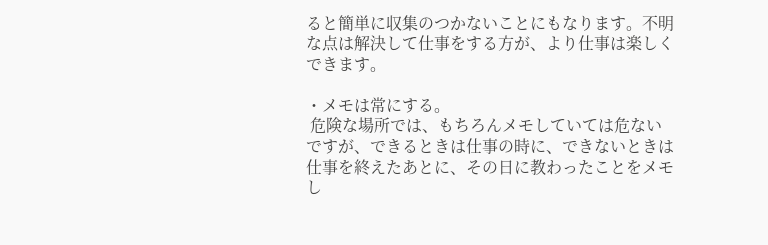ると簡単に収集のつかないことにもなります。不明な点は解決して仕事をする方が、より仕事は楽しくできます。

・メモは常にする。
 危険な場所では、もちろんメモしていては危ないですが、できるときは仕事の時に、できないときは仕事を終えたあとに、その日に教わったことをメモし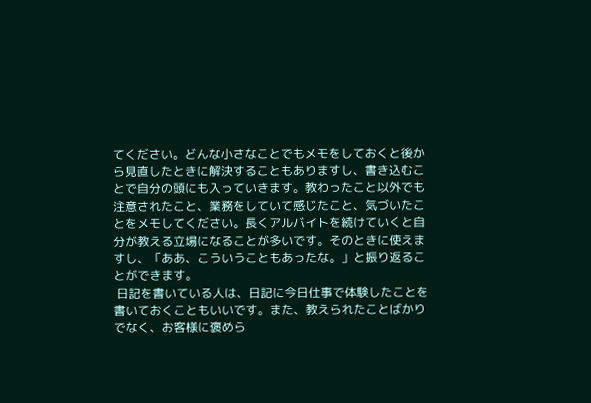てください。どんな小さなことでもメモをしておくと後から見直したときに解決することもありますし、書き込むことで自分の頭にも入っていきます。教わったこと以外でも注意されたこと、業務をしていて感じたこと、気づいたことをメモしてください。長くアルバイトを続けていくと自分が教える立場になることが多いです。そのときに使えますし、「ああ、こういうこともあったな。」と振り返ることができます。
 日記を書いている人は、日記に今日仕事で体験したことを書いておくこともいいです。また、教えられたことばかりでなく、お客様に褒めら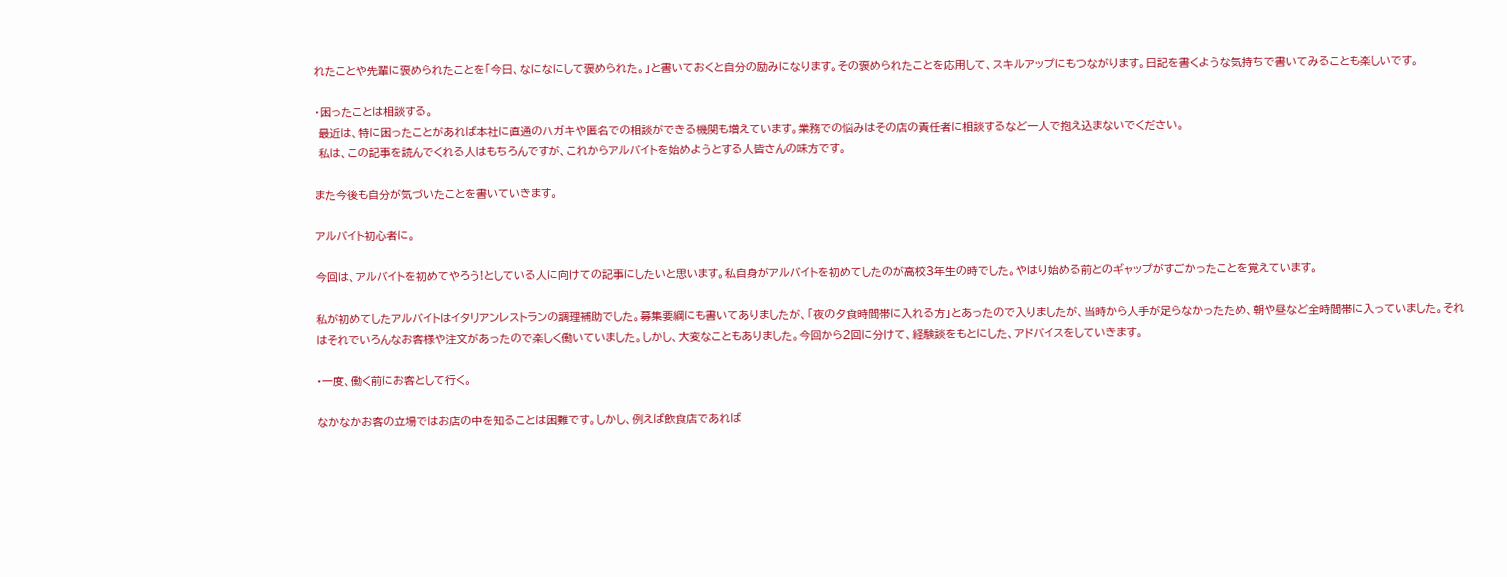れたことや先輩に褒められたことを「今日、なになにして褒められた。」と書いておくと自分の励みになります。その褒められたことを応用して、スキルアップにもつながります。日記を書くような気持ちで書いてみることも楽しいです。

・困ったことは相談する。
 最近は、特に困ったことがあれば本社に直通のハガキや匿名での相談ができる機関も増えています。業務での悩みはその店の責任者に相談するなど一人で抱え込まないでください。
 私は、この記事を読んでくれる人はもちろんですが、これからアルバイトを始めようとする人皆さんの味方です。

また今後も自分が気づいたことを書いていきます。

アルバイト初心者に。

今回は、アルバイトを初めてやろう!としている人に向けての記事にしたいと思います。私自身がアルバイトを初めてしたのが高校3年生の時でした。やはり始める前とのギャップがすごかったことを覚えています。

私が初めてしたアルバイトはイタリアンレストランの調理補助でした。募集要綱にも書いてありましたが、「夜の夕食時間帯に入れる方」とあったので入りましたが、当時から人手が足らなかったため、朝や昼など全時間帯に入っていました。それはそれでいろんなお客様や注文があったので楽しく働いていました。しかし、大変なこともありました。今回から2回に分けて、経験談をもとにした、アドバイスをしていきます。

•一度、働く前にお客として行く。

なかなかお客の立場ではお店の中を知ることは困難です。しかし、例えば飲食店であれば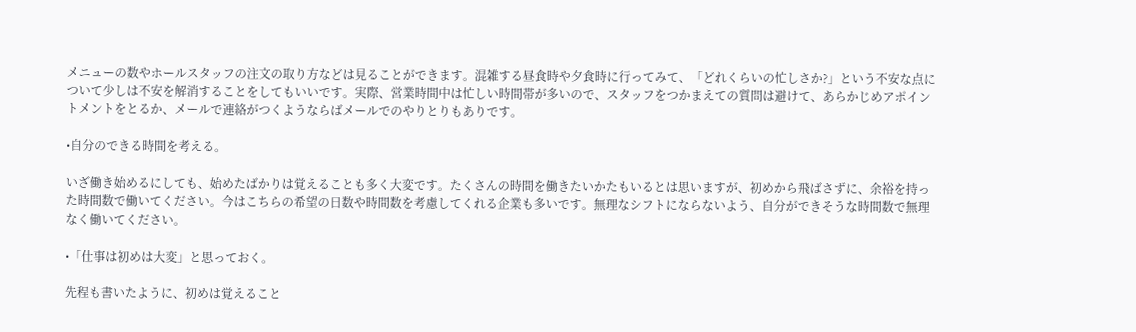メニューの数やホールスタッフの注文の取り方などは見ることができます。混雑する昼食時や夕食時に行ってみて、「どれくらいの忙しさか?」という不安な点について少しは不安を解消することをしてもいいです。実際、営業時間中は忙しい時間帯が多いので、スタッフをつかまえての質問は避けて、あらかじめアポイントメントをとるか、メールで連絡がつくようならばメールでのやりとりもありです。

•自分のできる時間を考える。

いざ働き始めるにしても、始めたばかりは覚えることも多く大変です。たくさんの時間を働きたいかたもいるとは思いますが、初めから飛ばさずに、余裕を持った時間数で働いてください。今はこちらの希望の日数や時間数を考慮してくれる企業も多いです。無理なシフトにならないよう、自分ができそうな時間数で無理なく働いてください。

•「仕事は初めは大変」と思っておく。

先程も書いたように、初めは覚えること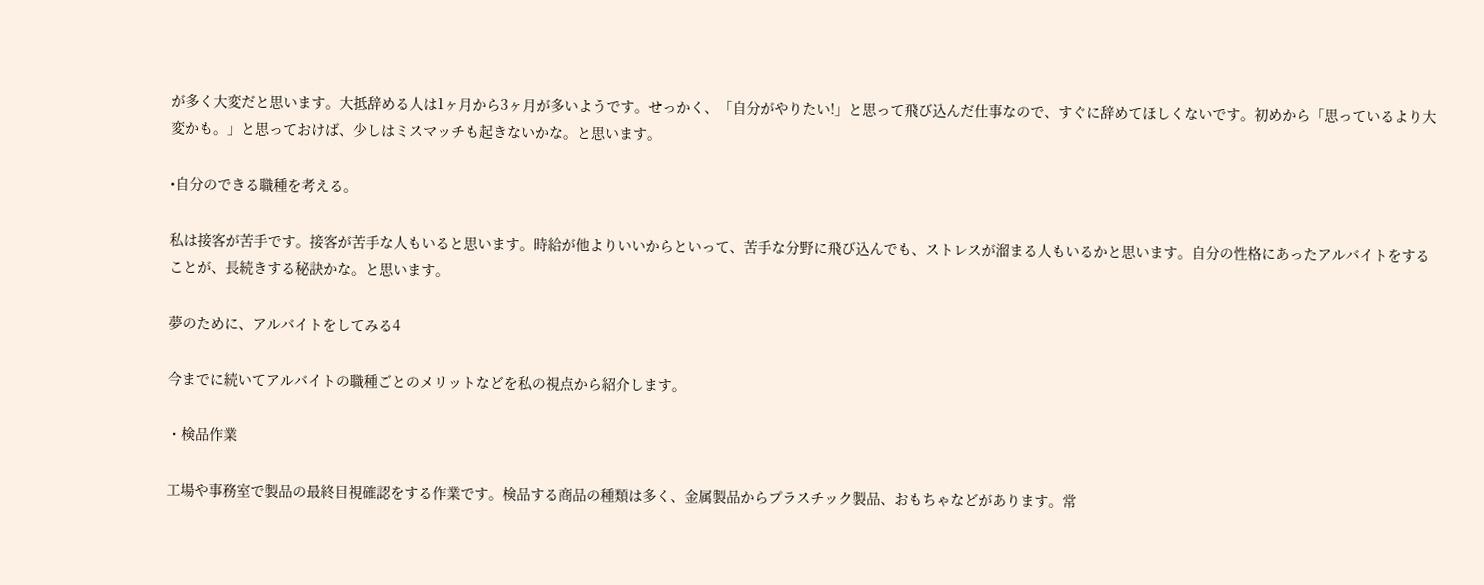が多く大変だと思います。大抵辞める人は1ヶ月から3ヶ月が多いようです。せっかく、「自分がやりたい!」と思って飛び込んだ仕事なので、すぐに辞めてほしくないです。初めから「思っているより大変かも。」と思っておけば、少しはミスマッチも起きないかな。と思います。

•自分のできる職種を考える。

私は接客が苦手です。接客が苦手な人もいると思います。時給が他よりいいからといって、苦手な分野に飛び込んでも、ストレスが溜まる人もいるかと思います。自分の性格にあったアルバイトをすることが、長続きする秘訣かな。と思います。

夢のために、アルバイトをしてみる4

今までに続いてアルバイトの職種ごとのメリットなどを私の視点から紹介します。

・検品作業

工場や事務室で製品の最終目視確認をする作業です。検品する商品の種類は多く、金属製品からプラスチック製品、おもちゃなどがあります。常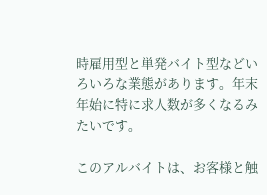時雇用型と単発バイト型などいろいろな業態があります。年末年始に特に求人数が多くなるみたいです。

このアルバイトは、お客様と触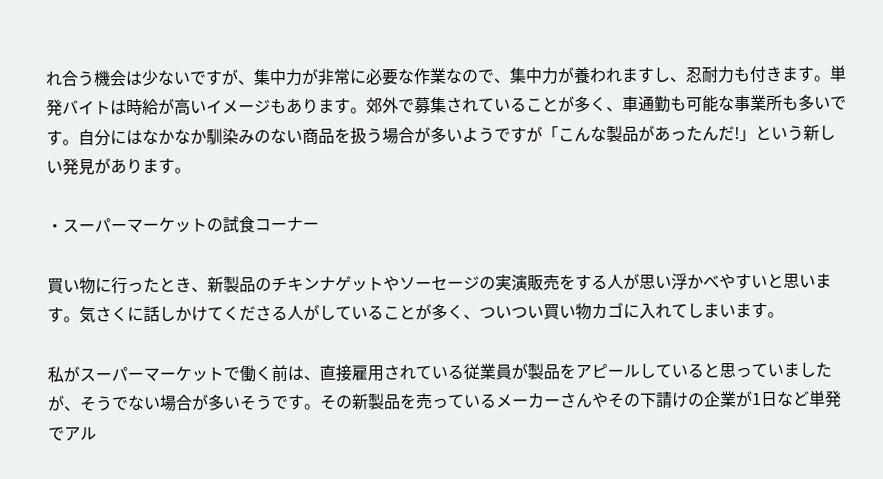れ合う機会は少ないですが、集中力が非常に必要な作業なので、集中力が養われますし、忍耐力も付きます。単発バイトは時給が高いイメージもあります。郊外で募集されていることが多く、車通勤も可能な事業所も多いです。自分にはなかなか馴染みのない商品を扱う場合が多いようですが「こんな製品があったんだ!」という新しい発見があります。

・スーパーマーケットの試食コーナー

買い物に行ったとき、新製品のチキンナゲットやソーセージの実演販売をする人が思い浮かべやすいと思います。気さくに話しかけてくださる人がしていることが多く、ついつい買い物カゴに入れてしまいます。

私がスーパーマーケットで働く前は、直接雇用されている従業員が製品をアピールしていると思っていましたが、そうでない場合が多いそうです。その新製品を売っているメーカーさんやその下請けの企業が1日など単発でアル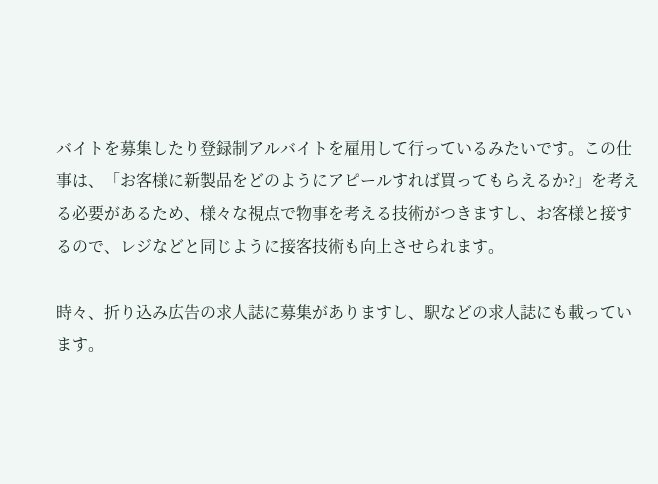バイトを募集したり登録制アルバイトを雇用して行っているみたいです。この仕事は、「お客様に新製品をどのようにアピールすれば買ってもらえるか?」を考える必要があるため、様々な視点で物事を考える技術がつきますし、お客様と接するので、レジなどと同じように接客技術も向上させられます。

時々、折り込み広告の求人誌に募集がありますし、駅などの求人誌にも載っています。